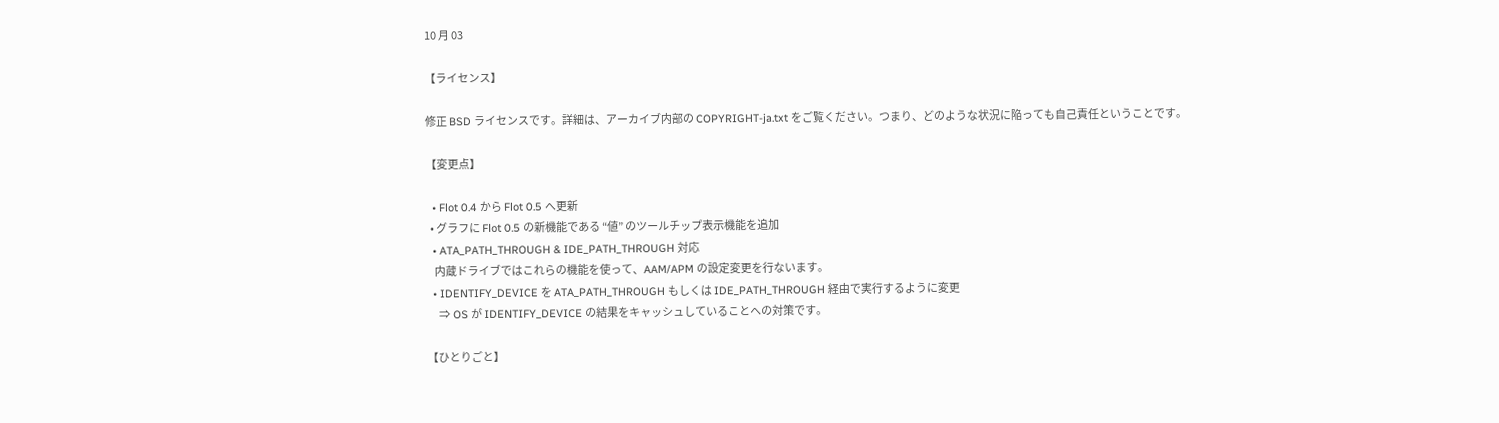10 月 03

【ライセンス】

修正 BSD ライセンスです。詳細は、アーカイブ内部の COPYRIGHT-ja.txt をご覧ください。つまり、どのような状況に陥っても自己責任ということです。

【変更点】

  • Flot 0.4 から Flot 0.5 へ更新
  • グラフに Flot 0.5 の新機能である “値” のツールチップ表示機能を追加
  • ATA_PATH_THROUGH & IDE_PATH_THROUGH 対応
    内蔵ドライブではこれらの機能を使って、AAM/APM の設定変更を行ないます。
  • IDENTIFY_DEVICE を ATA_PATH_THROUGH もしくは IDE_PATH_THROUGH 経由で実行するように変更
    ⇒ OS が IDENTIFY_DEVICE の結果をキャッシュしていることへの対策です。

【ひとりごと】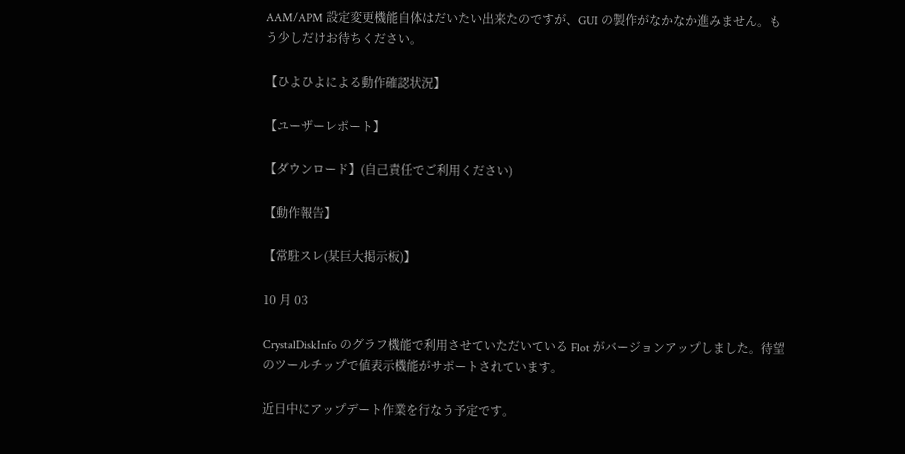AAM/APM 設定変更機能自体はだいたい出来たのですが、GUI の製作がなかなか進みません。もう少しだけお待ちください。

【ひよひよによる動作確認状況】

【ユーザーレポート】

【ダウンロード】(自己責任でご利用ください)

【動作報告】

【常駐スレ(某巨大掲示板)】

10 月 03

CrystalDiskInfo のグラフ機能で利用させていただいている Flot がバージョンアップしました。待望のツールチップで値表示機能がサポートされています。

近日中にアップデート作業を行なう予定です。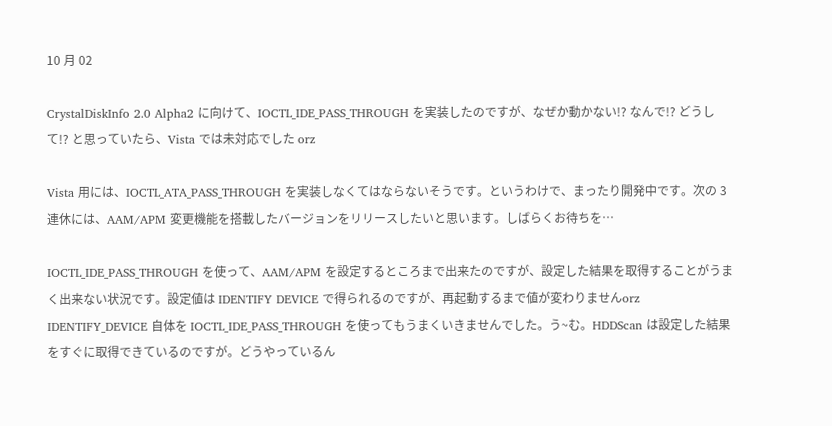10 月 02

CrystalDiskInfo 2.0 Alpha2 に向けて、IOCTL_IDE_PASS_THROUGH を実装したのですが、なぜか動かない!? なんで!? どうして!? と思っていたら、Vista では未対応でした orz

Vista 用には、IOCTL_ATA_PASS_THROUGH を実装しなくてはならないそうです。というわけで、まったり開発中です。次の 3 連休には、AAM/APM 変更機能を搭載したバージョンをリリースしたいと思います。しばらくお待ちを…

IOCTL_IDE_PASS_THROUGH を使って、AAM/APM を設定するところまで出来たのですが、設定した結果を取得することがうまく出来ない状況です。設定値は IDENTIFY DEVICE で得られるのですが、再起動するまで値が変わりませんorz
IDENTIFY_DEVICE 自体を IOCTL_IDE_PASS_THROUGH を使ってもうまくいきませんでした。う~む。HDDScan は設定した結果をすぐに取得できているのですが。どうやっているん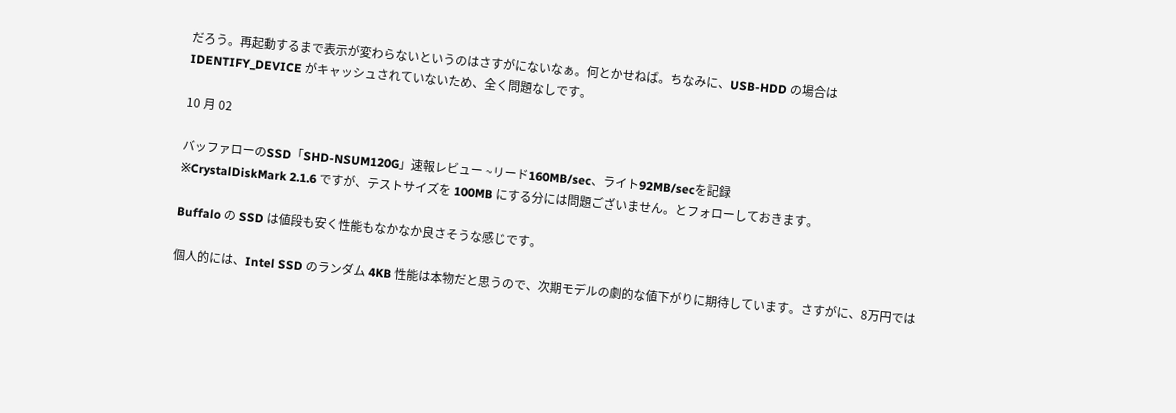だろう。再起動するまで表示が変わらないというのはさすがにないなぁ。何とかせねば。ちなみに、USB-HDD の場合は IDENTIFY_DEVICE がキャッシュされていないため、全く問題なしです。

10 月 02

バッファローのSSD「SHD-NSUM120G」速報レビュー ~リード160MB/sec、ライト92MB/secを記録
※CrystalDiskMark 2.1.6 ですが、テストサイズを 100MB にする分には問題ございません。とフォローしておきます。

Buffalo の SSD は値段も安く性能もなかなか良さそうな感じです。

個人的には、Intel SSD のランダム 4KB 性能は本物だと思うので、次期モデルの劇的な値下がりに期待しています。さすがに、8万円では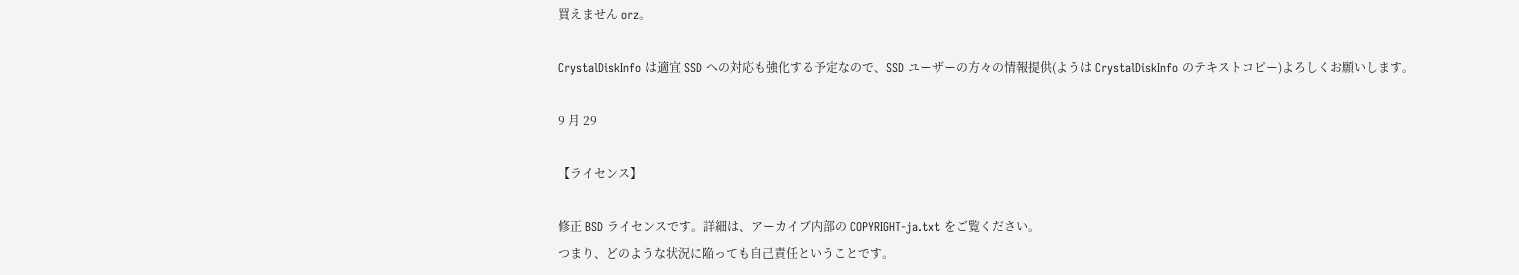買えません orz。

CrystalDiskInfo は適宜 SSD への対応も強化する予定なので、SSD ユーザーの方々の情報提供(ようは CrystalDiskInfo のテキストコピー)よろしくお願いします。

9 月 29

【ライセンス】

修正 BSD ライセンスです。詳細は、アーカイブ内部の COPYRIGHT-ja.txt をご覧ください。
つまり、どのような状況に陥っても自己責任ということです。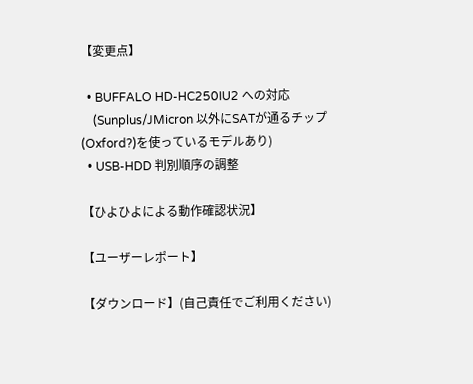【変更点】

  • BUFFALO HD-HC250IU2 への対応
    (Sunplus/JMicron 以外にSATが通るチップ(Oxford?)を使っているモデルあり)
  • USB-HDD 判別順序の調整

【ひよひよによる動作確認状況】

【ユーザーレポート】

【ダウンロード】(自己責任でご利用ください)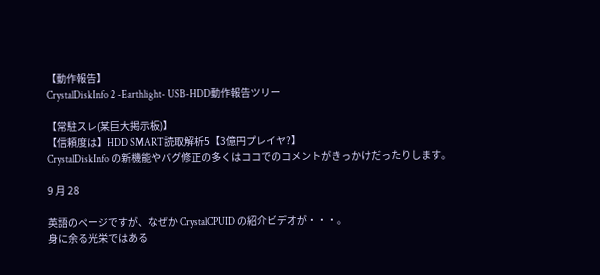【動作報告】
CrystalDiskInfo 2 -Earthlight- USB-HDD動作報告ツリー

【常駐スレ(某巨大掲示板)】
【信頼度は】HDD SMART読取解析5【3億円プレイヤ?】
CrystalDiskInfo の新機能やバグ修正の多くはココでのコメントがきっかけだったりします。

9 月 28

英語のページですが、なぜか CrystalCPUID の紹介ビデオが・・・。
身に余る光栄ではある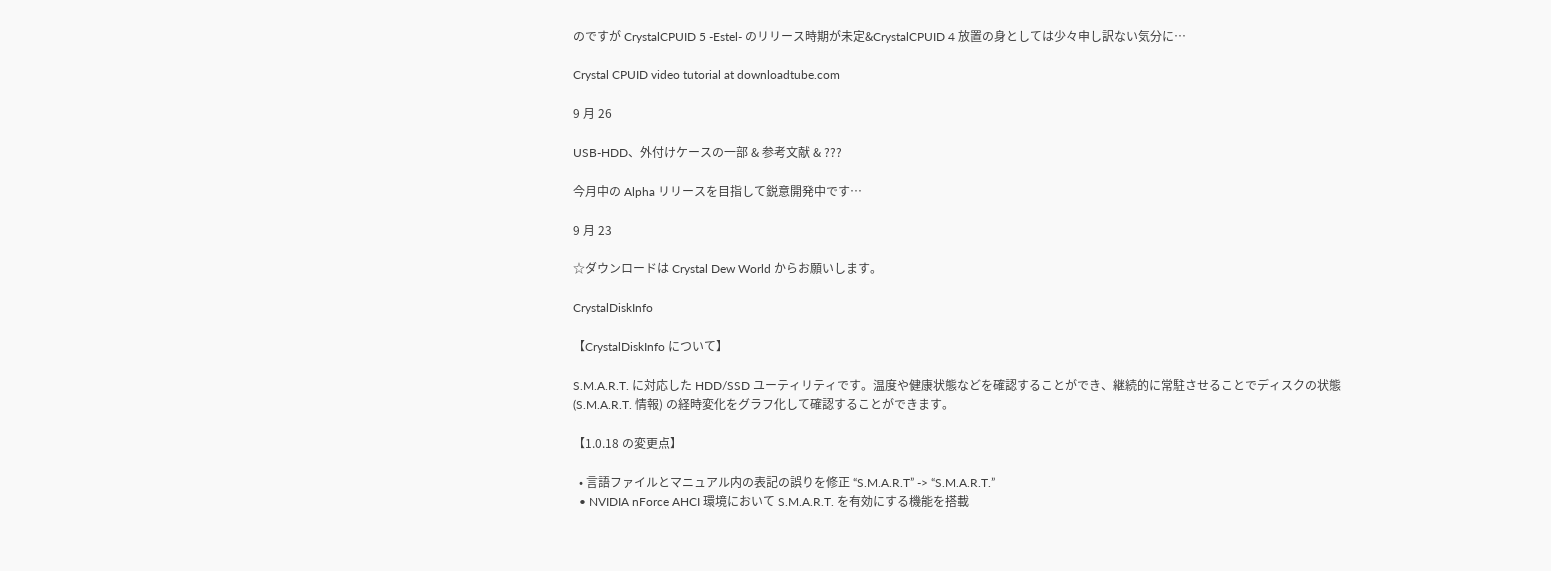のですが CrystalCPUID 5 -Estel- のリリース時期が未定&CrystalCPUID 4 放置の身としては少々申し訳ない気分に…

Crystal CPUID video tutorial at downloadtube.com

9 月 26

USB-HDD、外付けケースの一部 & 参考文献 & ???

今月中の Alpha リリースを目指して鋭意開発中です…

9 月 23

☆ダウンロードは Crystal Dew World からお願いします。

CrystalDiskInfo

【CrystalDiskInfo について】

S.M.A.R.T. に対応した HDD/SSD ユーティリティです。温度や健康状態などを確認することができ、継続的に常駐させることでディスクの状態 (S.M.A.R.T. 情報) の経時変化をグラフ化して確認することができます。

【1.0.18 の変更点】

  • 言語ファイルとマニュアル内の表記の誤りを修正 “S.M.A.R.T” -> “S.M.A.R.T.”
  • NVIDIA nForce AHCI 環境において S.M.A.R.T. を有効にする機能を搭載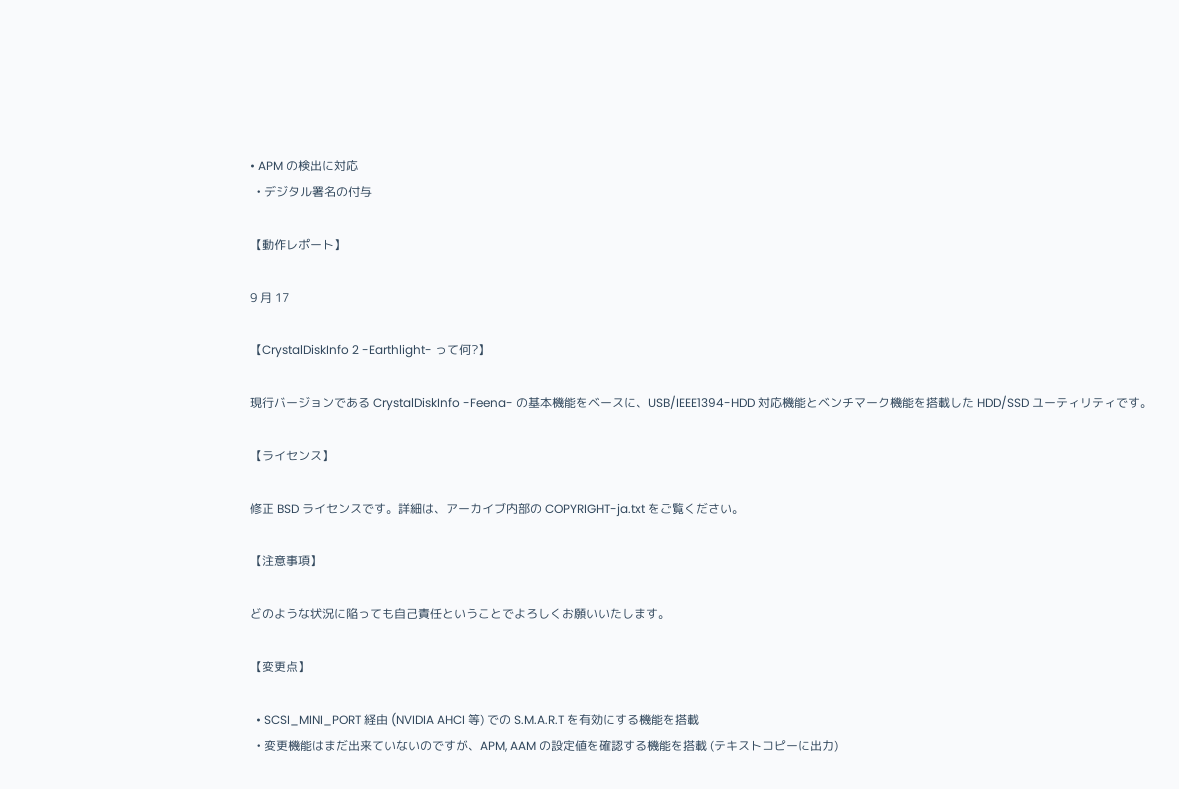• APM の検出に対応
  • デジタル署名の付与

【動作レポート】

9 月 17

【CrystalDiskInfo 2 -Earthlight- って何?】

現行バージョンである CrystalDiskInfo -Feena- の基本機能をベースに、USB/IEEE1394-HDD 対応機能とベンチマーク機能を搭載した HDD/SSD ユーティリティです。

【ライセンス】

修正 BSD ライセンスです。詳細は、アーカイブ内部の COPYRIGHT-ja.txt をご覧ください。

【注意事項】

どのような状況に陥っても自己責任ということでよろしくお願いいたします。

【変更点】

  • SCSI_MINI_PORT 経由 (NVIDIA AHCI 等) での S.M.A.R.T を有効にする機能を搭載
  • 変更機能はまだ出来ていないのですが、APM, AAM の設定値を確認する機能を搭載 (テキストコピーに出力)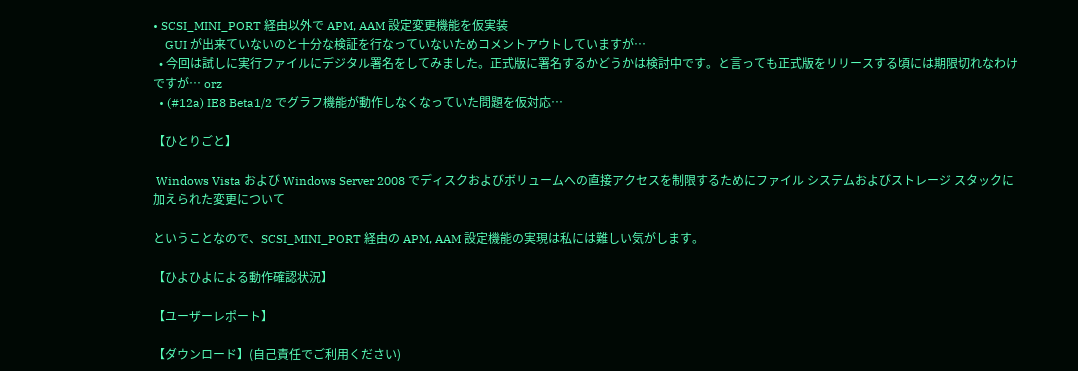• SCSI_MINI_PORT 経由以外で APM, AAM 設定変更機能を仮実装
    GUI が出来ていないのと十分な検証を行なっていないためコメントアウトしていますが…
  • 今回は試しに実行ファイルにデジタル署名をしてみました。正式版に署名するかどうかは検討中です。と言っても正式版をリリースする頃には期限切れなわけですが… orz
  • (#12a) IE8 Beta1/2 でグラフ機能が動作しなくなっていた問題を仮対応…

【ひとりごと】

 Windows Vista および Windows Server 2008 でディスクおよびボリュームへの直接アクセスを制限するためにファイル システムおよびストレージ スタックに加えられた変更について

ということなので、SCSI_MINI_PORT 経由の APM, AAM 設定機能の実現は私には難しい気がします。

【ひよひよによる動作確認状況】

【ユーザーレポート】

【ダウンロード】(自己責任でご利用ください)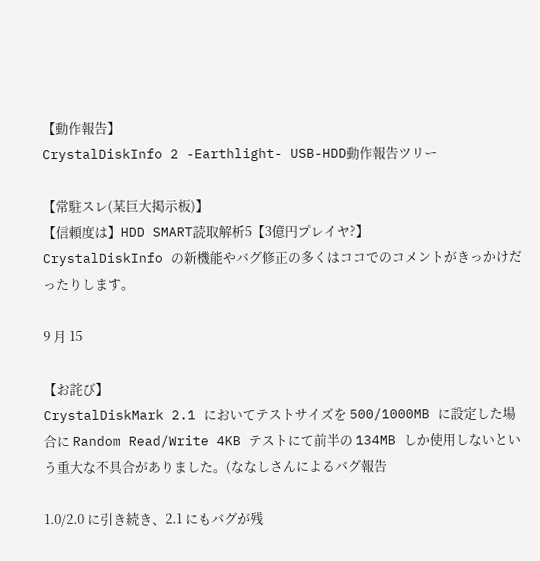【動作報告】
CrystalDiskInfo 2 -Earthlight- USB-HDD動作報告ツリー

【常駐スレ(某巨大掲示板)】
【信頼度は】HDD SMART読取解析5【3億円プレイヤ?】
CrystalDiskInfo の新機能やバグ修正の多くはココでのコメントがきっかけだったりします。

9 月 15

【お詫び】
CrystalDiskMark 2.1 においてテストサイズを 500/1000MB に設定した場合に Random Read/Write 4KB テストにて前半の 134MB しか使用しないという重大な不具合がありました。(ななしさんによるバグ報告

1.0/2.0 に引き続き、2.1 にもバグが残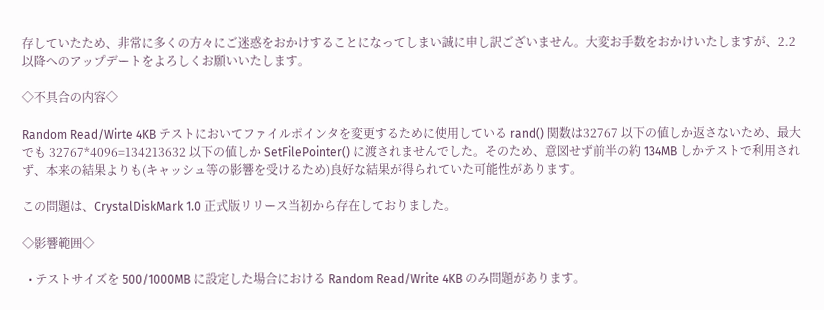存していたため、非常に多くの方々にご迷惑をおかけすることになってしまい誠に申し訳ございません。大変お手数をおかけいたしますが、2.2 以降へのアップデートをよろしくお願いいたします。

◇不具合の内容◇

Random Read/Wirte 4KB テストにおいてファイルポインタを変更するために使用している rand() 関数は32767 以下の値しか返さないため、最大でも 32767*4096=134213632 以下の値しか SetFilePointer() に渡されませんでした。そのため、意図せず前半の約 134MB しかテストで利用されず、本来の結果よりも(キャッシュ等の影響を受けるため)良好な結果が得られていた可能性があります。

この問題は、CrystalDiskMark 1.0 正式版リリース当初から存在しておりました。

◇影響範囲◇

  • テストサイズを 500/1000MB に設定した場合における Random Read/Write 4KB のみ問題があります。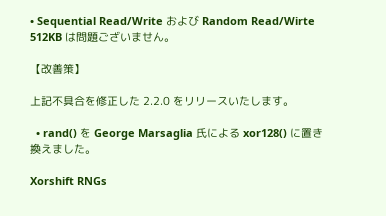• Sequential Read/Write および Random Read/Wirte 512KB は問題ございません。

【改善策】

上記不具合を修正した 2.2.0 をリリースいたします。

  • rand() を George Marsaglia 氏による xor128() に置き換えました。

Xorshift RNGs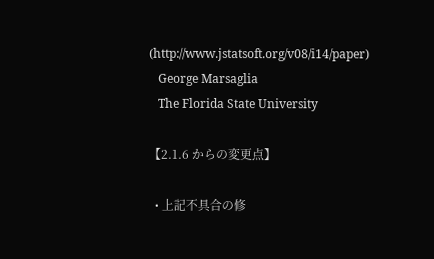(http://www.jstatsoft.org/v08/i14/paper)
   George Marsaglia
   The Florida State University

【2.1.6 からの変更点】

  • 上記不具合の修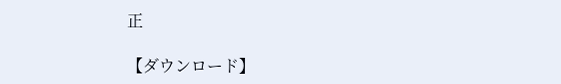正

【ダウンロード】